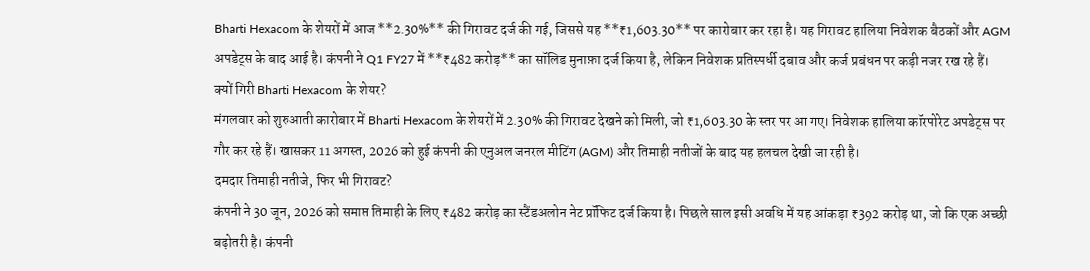Bharti Hexacom के शेयरों में आज **2.30%** की गिरावट दर्ज की गई, जिससे यह **₹1,603.30** पर कारोबार कर रहा है। यह गिरावट हालिया निवेशक बैठकों और AGM अपडेट्स के बाद आई है। कंपनी ने Q1 FY27 में **₹482 करोड़** का सॉलिड मुनाफ़ा दर्ज किया है, लेकिन निवेशक प्रतिस्पर्धी दबाव और कर्ज प्रबंधन पर कड़ी नजर रख रहे हैं।
क्यों गिरी Bharti Hexacom के शेयर?
मंगलवार को शुरुआती कारोबार में Bharti Hexacom के शेयरों में 2.30% की गिरावट देखने को मिली, जो ₹1,603.30 के स्तर पर आ गए। निवेशक हालिया कॉरपोरेट अपडेट्स पर गौर कर रहे हैं। खासकर 11 अगस्त, 2026 को हुई कंपनी की एनुअल जनरल मीटिंग (AGM) और तिमाही नतीजों के बाद यह हलचल देखी जा रही है।
दमदार तिमाही नतीजे, फिर भी गिरावट?
कंपनी ने 30 जून, 2026 को समाप्त तिमाही के लिए ₹482 करोड़ का स्टैंडअलोन नेट प्रॉफिट दर्ज किया है। पिछले साल इसी अवधि में यह आंकड़ा ₹392 करोड़ था, जो कि एक अच्छी बढ़ोतरी है। कंपनी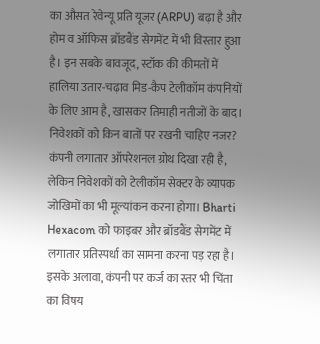का औसत रेवेन्यू प्रति यूजर (ARPU) बढ़ा है और होम व ऑफिस ब्रॉडबैंड सेगमेंट में भी विस्तार हुआ है। इन सबके बावजूद, स्टॉक की कीमतों में हालिया उतार-चढ़ाव मिड-कैप टेलीकॉम कंपनियों के लिए आम है, खासकर तिमाही नतीजों के बाद।
निवेशकों को किन बातों पर रखनी चाहिए नजर?
कंपनी लगातार ऑपरेशनल ग्रोथ दिखा रही है, लेकिन निवेशकों को टेलीकॉम सेक्टर के व्यापक जोखिमों का भी मूल्यांकन करना होगा। Bharti Hexacom को फाइबर और ब्रॉडबैंड सेगमेंट में लगातार प्रतिस्पर्धा का सामना करना पड़ रहा है। इसके अलावा, कंपनी पर कर्ज का स्तर भी चिंता का विषय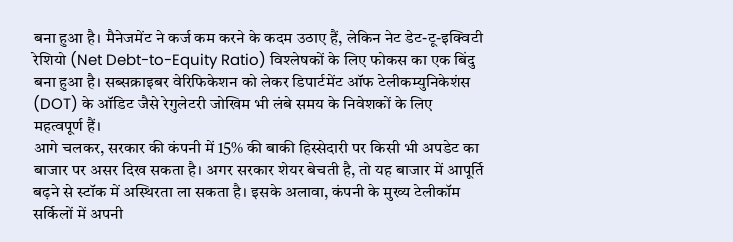बना हुआ है। मैनेजमेंट ने कर्ज कम करने के कदम उठाए हैं, लेकिन नेट डेट-टू-इक्विटी रेशियो (Net Debt-to-Equity Ratio) विश्लेषकों के लिए फोकस का एक बिंदु बना हुआ है। सब्सक्राइबर वेरिफिकेशन को लेकर डिपार्टमेंट ऑफ टेलीकम्युनिकेशंस (DOT) के ऑडिट जैसे रेगुलेटरी जोखिम भी लंबे समय के निवेशकों के लिए महत्वपूर्ण हैं।
आगे चलकर, सरकार की कंपनी में 15% की बाकी हिस्सेदारी पर किसी भी अपडेट का बाजार पर असर दिख सकता है। अगर सरकार शेयर बेचती है, तो यह बाजार में आपूर्ति बढ़ने से स्टॉक में अस्थिरता ला सकता है। इसके अलावा, कंपनी के मुख्य टेलीकॉम सर्किलों में अपनी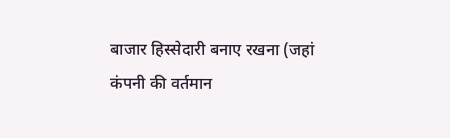बाजार हिस्सेदारी बनाए रखना (जहां कंपनी की वर्तमान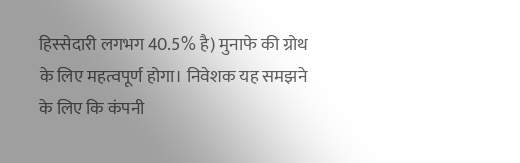हिस्सेदारी लगभग 40.5% है) मुनाफे की ग्रोथ के लिए महत्वपूर्ण होगा। निवेशक यह समझने के लिए कि कंपनी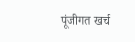पूंजीगत खर्च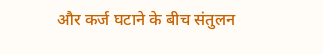और कर्ज घटाने के बीच संतुलन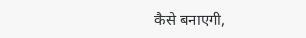कैसे बनाएगी,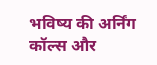भविष्य की अर्निंग कॉल्स और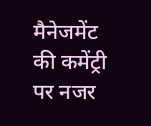मैनेजमेंट की कमेंट्री पर नजर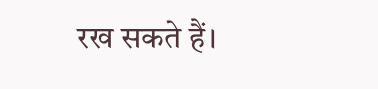रख सकते हैं।